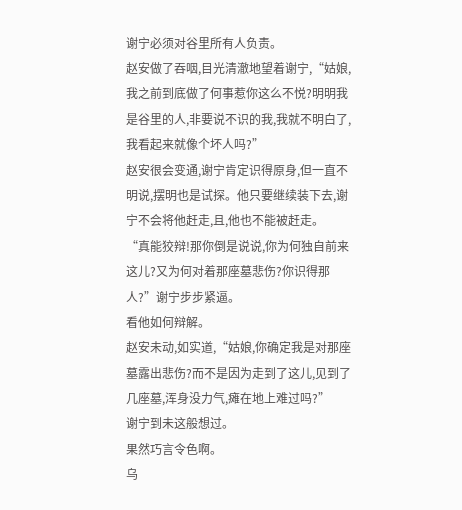谢宁必须对谷里所有人负责。
赵安做了吞咽,目光清澈地望着谢宁,“姑娘,我之前到底做了何事惹你这么不悦?明明我是谷里的人,非要说不识的我,我就不明白了,我看起来就像个坏人吗?”
赵安很会变通,谢宁肯定识得原身,但一直不明说,摆明也是试探。他只要继续装下去,谢宁不会将他赶走,且,他也不能被赶走。
“真能狡辩!那你倒是说说,你为何独自前来这儿?又为何对着那座墓悲伤?你识得那人?”谢宁步步紧逼。
看他如何辩解。
赵安未动,如实道,“姑娘,你确定我是对那座墓露出悲伤?而不是因为走到了这儿,见到了几座墓,浑身没力气,瘫在地上难过吗?”
谢宁到未这般想过。
果然巧言令色啊。
乌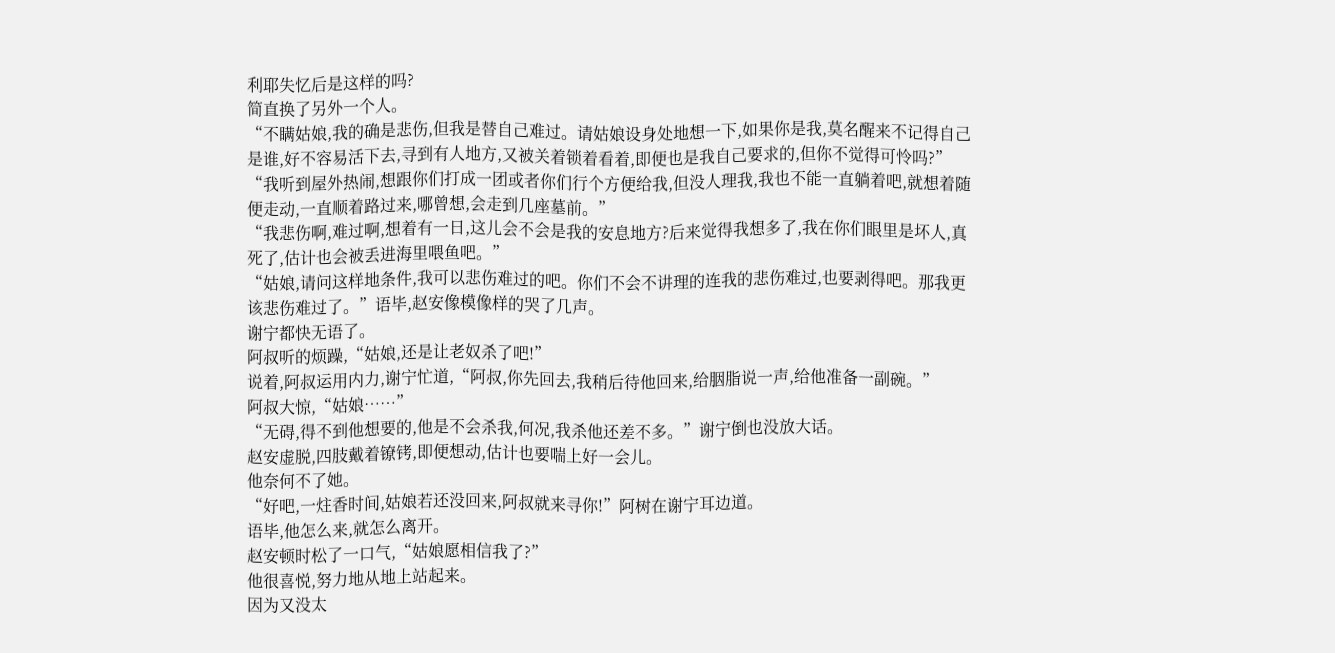利耶失忆后是这样的吗?
简直换了另外一个人。
“不瞒姑娘,我的确是悲伤,但我是替自己难过。请姑娘设身处地想一下,如果你是我,莫名醒来不记得自己是谁,好不容易活下去,寻到有人地方,又被关着锁着看着,即便也是我自己要求的,但你不觉得可怜吗?”
“我听到屋外热闹,想跟你们打成一团或者你们行个方便给我,但没人理我,我也不能一直躺着吧,就想着随便走动,一直顺着路过来,哪曾想,会走到几座墓前。”
“我悲伤啊,难过啊,想着有一日,这儿会不会是我的安息地方?后来觉得我想多了,我在你们眼里是坏人,真死了,估计也会被丢进海里喂鱼吧。”
“姑娘,请问这样地条件,我可以悲伤难过的吧。你们不会不讲理的连我的悲伤难过,也要剥得吧。那我更该悲伤难过了。”语毕,赵安像模像样的哭了几声。
谢宁都快无语了。
阿叔听的烦躁,“姑娘,还是让老奴杀了吧!”
说着,阿叔运用内力,谢宁忙道,“阿叔,你先回去,我稍后待他回来,给胭脂说一声,给他准备一副碗。”
阿叔大惊,“姑娘……”
“无碍,得不到他想要的,他是不会杀我,何况,我杀他还差不多。”谢宁倒也没放大话。
赵安虚脱,四肢戴着镣铐,即便想动,估计也要喘上好一会儿。
他奈何不了她。
“好吧,一炷香时间,姑娘若还没回来,阿叔就来寻你!”阿树在谢宁耳边道。
语毕,他怎么来,就怎么离开。
赵安顿时松了一口气,“姑娘愿相信我了?”
他很喜悦,努力地从地上站起来。
因为又没太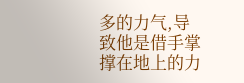多的力气,导致他是借手掌撑在地上的力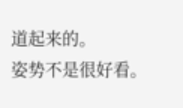道起来的。
姿势不是很好看。